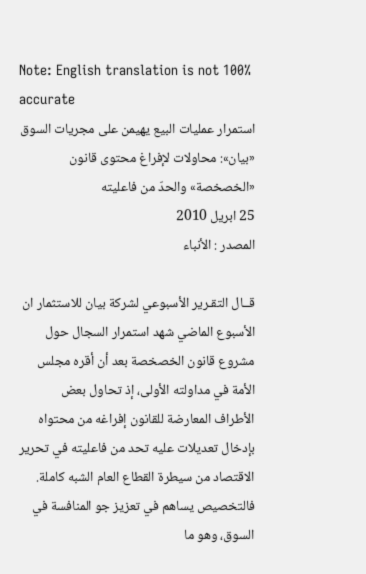Note: English translation is not 100% accurate
استمرار عمليات البيع يهيمن على مجريات السوق
«بيان»: محاولات لإفراغ محتوى قانون «الخصخصة» والحدّ من فاعليته
25 ابريل 2010
المصدر : الأنباء

قــال التقـرير الأسبوعي لشركة بيان للاستثمار ان الأسبوع الماضي شهد استمرار السجال حول مشروع قانون الخصخصة بعد أن أقره مجلس الأمة في مداولته الأولى، إذ تحاول بعض الأطراف المعارضة للقانون إفراغه من محتواه بإدخال تعديلات عليه تحد من فاعليته في تحرير الاقتصاد من سيطرة القطاع العام الشبه كاملة. فالتخصيص يساهم في تعزيز جو المنافسة في السوق، وهو ما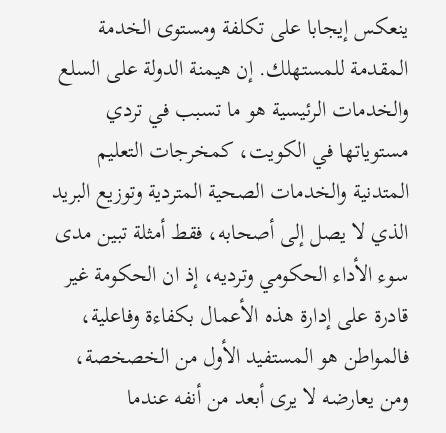ينعكس إيجابا على تكلفة ومستوى الخدمة المقدمة للمستهلك. إن هيمنة الدولة على السلع والخدمات الرئيسية هو ما تسبب في تردي مستوياتها في الكويت، كمخرجات التعليم المتدنية والخدمات الصحية المتردية وتوزيع البريد الذي لا يصل إلى أصحابه، فقط أمثلة تبين مدى سوء الأداء الحكومي وترديه، إذ ان الحكومة غير قادرة على إدارة هذه الأعمال بكفاءة وفاعلية، فالمواطن هو المستفيد الأول من الخصخصة، ومن يعارضه لا يرى أبعد من أنفه عندما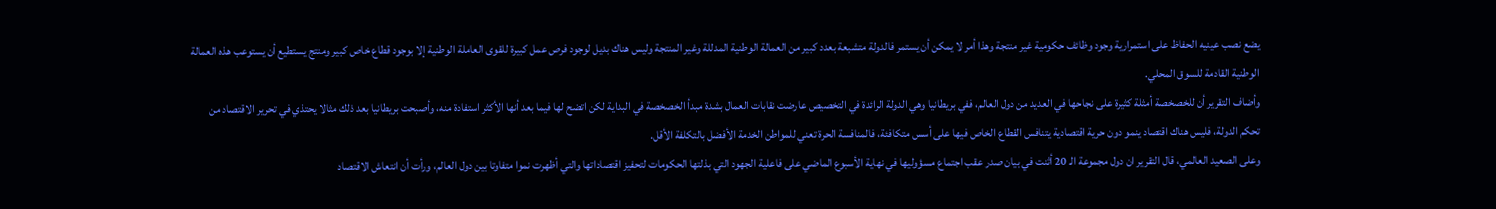يضع نصب عينيه الحفاظ على استمرارية وجود وظائف حكومية غير منتجة وهذا أمر لا يمكن أن يستمر فالدولة متشبعة بعدد كبير من العمالة الوطنية المدللة وغير المنتجة وليس هناك بديل لوجود فرص عمل كبيرة للقوى العاملة الوطنية إلا بوجود قطاع خاص كبير ومنتج يستطيع أن يستوعب هذه العمالة الوطنية القادمة للسوق المحلي.
وأضاف التقرير أن للخصخصة أمثلة كثيرة على نجاحها في العديد من دول العالم، ففي بريطانيا وهي الدولة الرائدة في التخصيص عارضت نقابات العمال بشدة مبدأ الخصخصة في البداية لكن اتضح لها فيما بعد أنها الأكثر استفادة منه، وأصبحت بريطانيا بعد ذلك مثالا يحتذي في تحرير الاقتصاد من تحكم الدولة، فليس هناك اقتصاد ينمو دون حرية اقتصادية يتنافس القطاع الخاص فيها على أسس متكافئة، فالمنافسة الحرة تعني للمواطن الخدمة الأفضل بالتكلفة الأقل.
وعلى الصعيد العالمي، قال التقرير ان دول مجموعة الـ 20 أثنت في بيان صدر عقب اجتماع مسؤوليها في نهاية الأسبوع الماضي على فاعلية الجهود التي بذلتها الحكومات لتحفيز اقتصاداتها والتي أظهرت نموا متفاوتا بين دول العالم، ورأت أن انتعاش الاقتصاد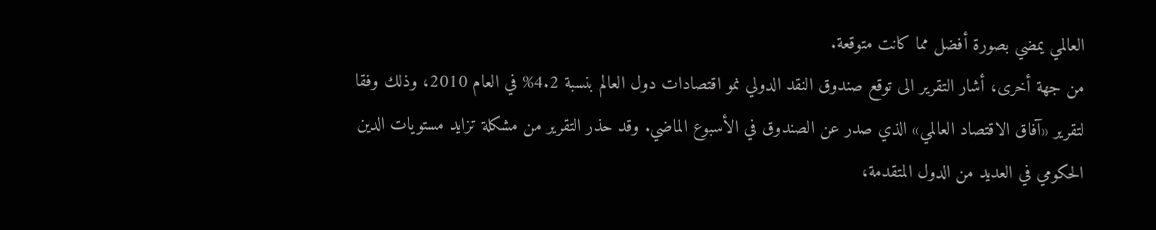العالمي يمضي بصورة أفضل مما كانت متوقعة.
من جهة أخرى، أشار التقرير الى توقع صندوق النقد الدولي نمو اقتصادات دول العالم بنسبة 4.2% في العام 2010، وذلك وفقا لتقرير «آفاق الاقتصاد العالمي» الذي صدر عن الصندوق في الأسبوع الماضي. وقد حذر التقرير من مشكلة تزايد مستويات الدين الحكومي في العديد من الدول المتقدمة،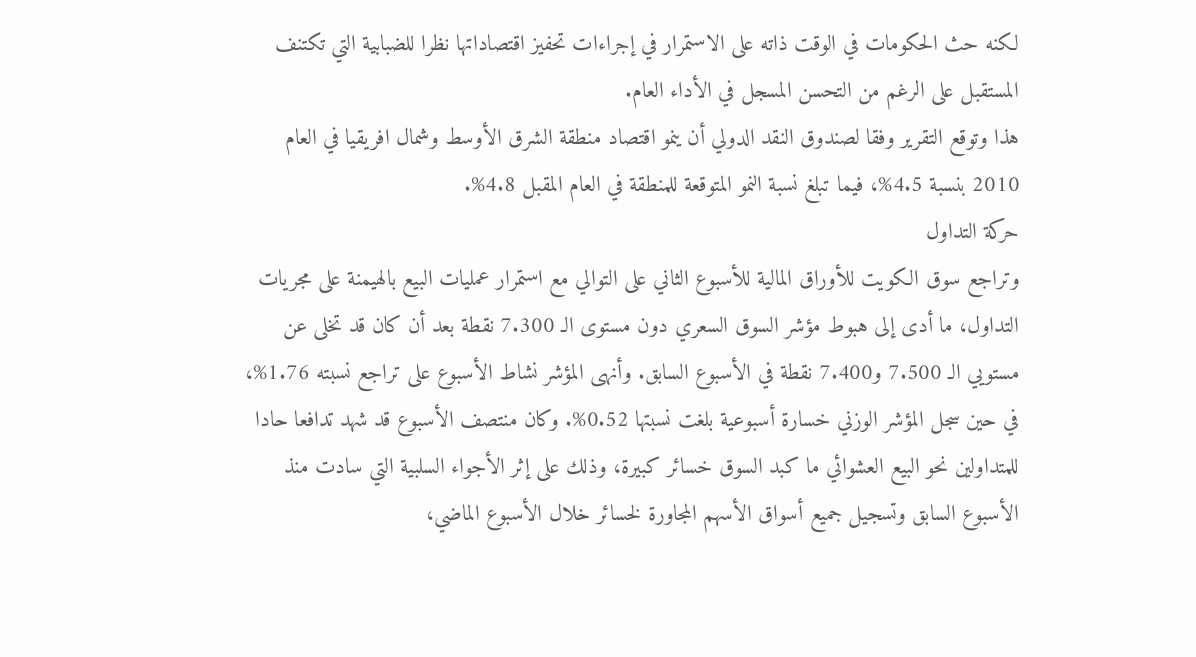لكنه حث الحكومات في الوقت ذاته على الاستمرار في إجراءات تحفيز اقتصاداتها نظرا للضبابية التي تكتنف المستقبل على الرغم من التحسن المسجل في الأداء العام.
هذا وتوقع التقرير وفقا لصندوق النقد الدولي أن ينمو اقتصاد منطقة الشرق الأوسط وشمال افريقيا في العام 2010 بنسبة 4.5%، فيما تبلغ نسبة النمو المتوقعة للمنطقة في العام المقبل 4.8%.
حركة التداول
وتراجع سوق الكويت للأوراق المالية للأسبوع الثاني على التوالي مع استمرار عمليات البيع بالهيمنة على مجريات التداول، ما أدى إلى هبوط مؤشر السوق السعري دون مستوى الـ 7.300 نقطة بعد أن كان قد تخلى عن مستويي الـ 7.500 و7.400 نقطة في الأسبوع السابق. وأنهى المؤشر نشاط الأسبوع على تراجع نسبته 1.76%، في حين سجل المؤشر الوزني خسارة أسبوعية بلغت نسبتها 0.52%. وكان منتصف الأسبوع قد شهد تدافعا حادا للمتداولين نحو البيع العشوائي ما كبد السوق خسائر كبيرة، وذلك على إثر الأجواء السلبية التي سادت منذ الأسبوع السابق وتسجيل جميع أسواق الأسهم المجاورة لخسائر خلال الأسبوع الماضي،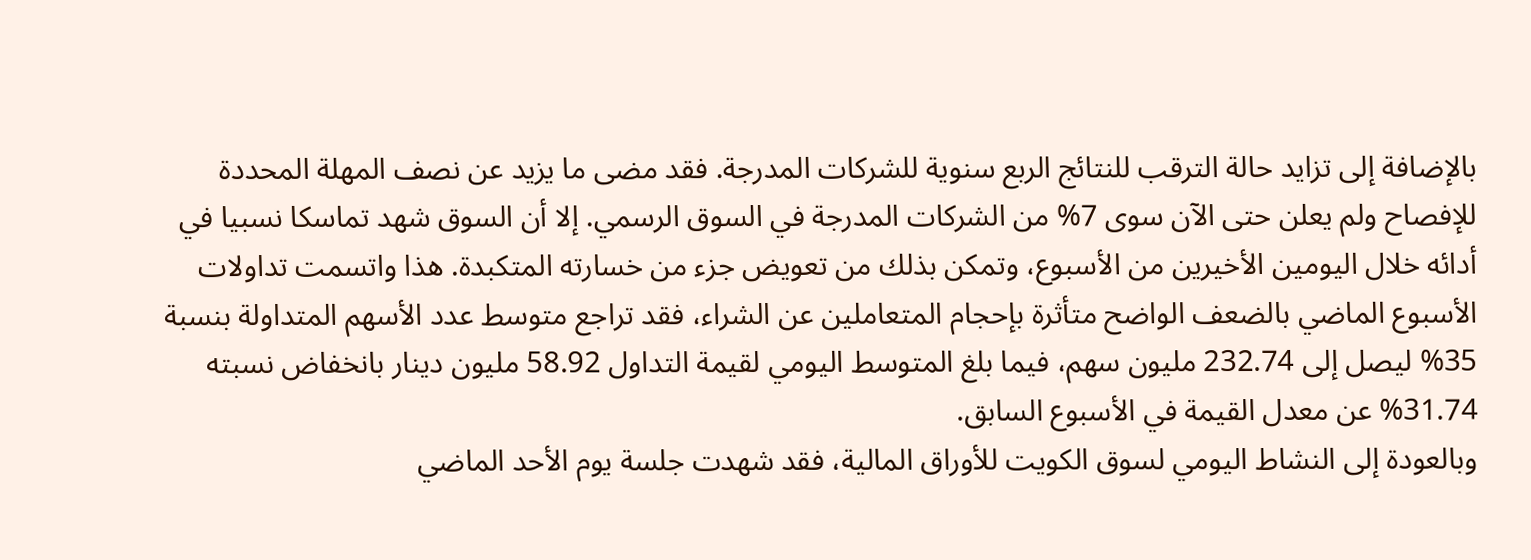بالإضافة إلى تزايد حالة الترقب للنتائج الربع سنوية للشركات المدرجة. فقد مضى ما يزيد عن نصف المهلة المحددة للإفصاح ولم يعلن حتى الآن سوى 7% من الشركات المدرجة في السوق الرسمي. إلا أن السوق شهد تماسكا نسبيا في أدائه خلال اليومين الأخيرين من الأسبوع، وتمكن بذلك من تعويض جزء من خسارته المتكبدة. هذا واتسمت تداولات الأسبوع الماضي بالضعف الواضح متأثرة بإحجام المتعاملين عن الشراء، فقد تراجع متوسط عدد الأسهم المتداولة بنسبة 35% ليصل إلى 232.74 مليون سهم، فيما بلغ المتوسط اليومي لقيمة التداول 58.92 مليون دينار بانخفاض نسبته 31.74% عن معدل القيمة في الأسبوع السابق.
وبالعودة إلى النشاط اليومي لسوق الكويت للأوراق المالية، فقد شهدت جلسة يوم الأحد الماضي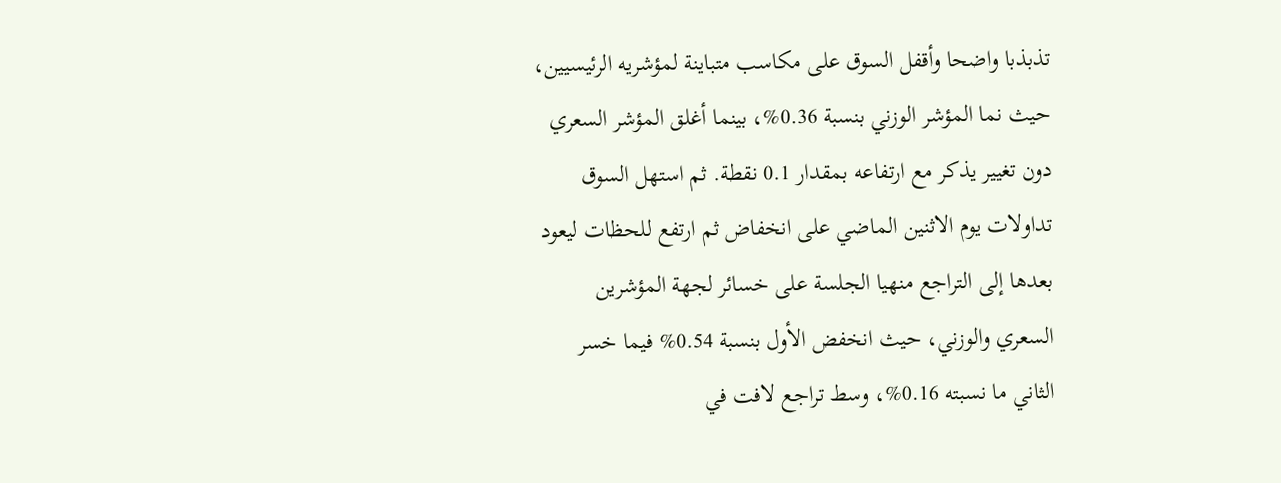تذبذبا واضحا وأقفل السوق على مكاسب متباينة لمؤشريه الرئيسيين، حيث نما المؤشر الوزني بنسبة 0.36%، بينما أغلق المؤشر السعري دون تغيير يذكر مع ارتفاعه بمقدار 0.1 نقطة. ثم استهل السوق تداولات يوم الاثنين الماضي على انخفاض ثم ارتفع للحظات ليعود بعدها إلى التراجع منهيا الجلسة على خسائر لجهة المؤشرين السعري والوزني، حيث انخفض الأول بنسبة 0.54% فيما خسر الثاني ما نسبته 0.16%، وسط تراجع لافت في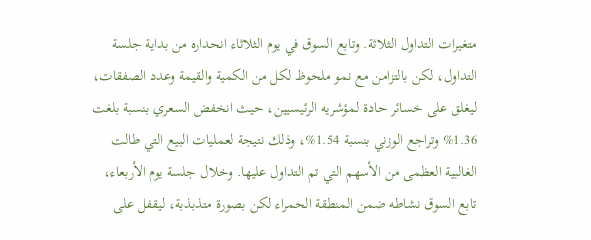متغيرات التداول الثلاثة. وتابع السوق في يوم الثلاثاء انحداره من بداية جلسة التداول، لكن بالتزامن مع نمو ملحوظ لكل من الكمية والقيمة وعدد الصفقات، ليغلق على خسائر حادة لمؤشريه الرئيسيين، حيث انخفض السعري بنسبة بلغت 1.36% وتراجع الوزني بنسبة 1.54%، وذلك نتيجة لعمليات البيع التي طالت الغالبية العظمى من الأسهم التي تم التداول عليها. وخلال جلسة يوم الأربعاء، تابع السوق نشاطه ضمن المنطقة الحمراء لكن بصورة متذبذبة، ليقفل على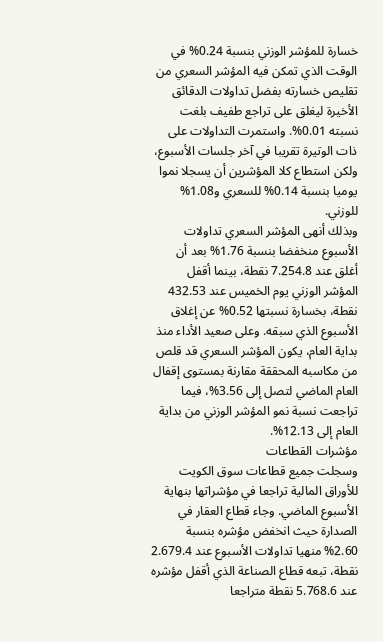خسارة للمؤشر الوزني بنسبة 0.24% في الوقت الذي تمكن فيه المؤشر السعري من تقليص خسارته بفضل تداولات الدقائق الأخيرة ليغلق على تراجع طفيف بلغت نسبته 0.01%. واستمرت التداولات على ذات الوتيرة تقريبا في آخر جلسات الأسبوع، ولكن استطاع كلا المؤشرين أن يسجلا نموا يوميا بنسبة 0.14% للسعري و1.08% للوزني.
وبذلك أنهى المؤشر السعري تداولات الأسبوع منخفضا بنسبة 1.76% بعد أن أغلق عند 7.254.8 نقطة، بينما أقفل المؤشر الوزني يوم الخميس عند 432.53 نقطة، بخسارة نسبتها 0.52% عن إغلاق الأسبوع الذي سبقه. وعلى صعيد الأداء منذ بداية العام، يكون المؤشر السعري قد قلص من مكاسبه المحققة مقارنة بمستوى إقفال العام الماضي لتصل إلى 3.56%، فيما تراجعت نسبة نمو المؤشر الوزني من بداية العام إلى 12.13%.
مؤشرات القطاعات
وسجلت جميع قطاعات سوق الكويت للأوراق المالية تراجعا في مؤشراتها بنهاية الأسبوع الماضي. وجاء قطاع العقار في الصدارة حيث انخفض مؤشره بنسبة 2.60% منهيا تداولات الأسبوع عند 2.679.4 نقطة، تبعه قطاع الصناعة الذي أقفل مؤشره عند 5.768.6 نقطة متراجعا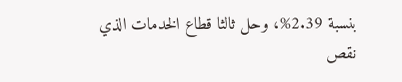بنسبة 2.39%، وحل ثالثا قطاع الخدمات الذي نقص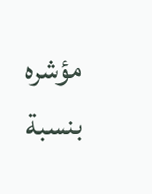مؤشره بنسبة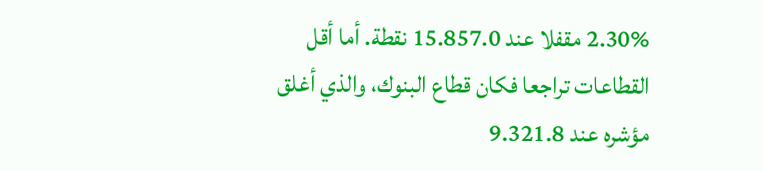2.30% مقفلا عند 15.857.0 نقطة. أما أقل القطاعات تراجعا فكان قطاع البنوك، والذي أغلق مؤشره عند 9.321.8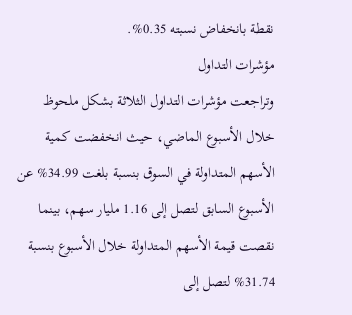نقطة بانخفاض نسبته 0.35%.
مؤشرات التداول
وتراجعت مؤشرات التداول الثلاثة بشكل ملحوظ خلال الأسبوع الماضي، حيث انخفضت كمية الأسهم المتداولة في السوق بنسبة بلغت 34.99% عن الأسبوع السابق لتصل إلى 1.16 مليار سهم، بينما نقصت قيمة الأسهم المتداولة خلال الأسبوع بنسبة 31.74% لتصل إلى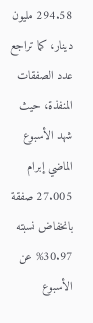294.58 مليون دينار، كما تراجع عدد الصفقات المنفذة، حيث شهد الأسبوع الماضي إبرام 27.005 صفقة بانخفاض نسبته 30.97% عن الأسبوع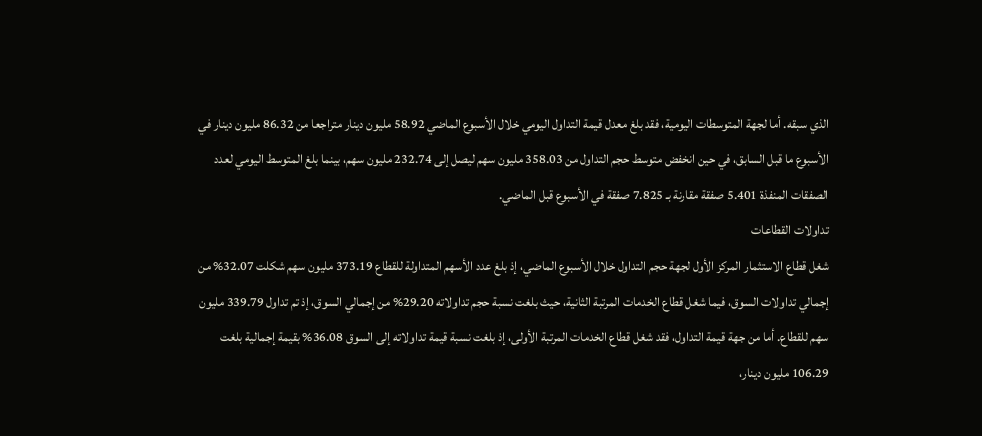الذي سبقه. أما لجهة المتوسطات اليومية، فقد بلغ معدل قيمة التداول اليومي خلال الأسبوع الماضي 58.92 مليون دينار متراجعا من 86.32 مليون دينار في الأسبوع ما قبل السابق، في حين انخفض متوسط حجم التداول من 358.03 مليون سهم ليصل إلى 232.74 مليون سهم، بينما بلغ المتوسط اليومي لعدد الصفقات المنفذة 5.401 صفقة مقارنة بـ 7.825 صفقة في الأسبوع قبل الماضي.
تداولات القطاعات
شغل قطاع الاستثمار المركز الأول لجهة حجم التداول خلال الأسبوع الماضي، إذ بلغ عدد الأسهم المتداولة للقطاع 373.19 مليون سهم شكلت 32.07% من إجمالي تداولات السوق، فيما شغل قطاع الخدمات المرتبة الثانية، حيث بلغت نسبة حجم تداولاته 29.20% من إجمالي السوق، إذ تم تداول 339.79 مليون سهم للقطاع. أما من جهة قيمة التداول، فقد شغل قطاع الخدمات المرتبة الأولى، إذ بلغت نسبة قيمة تداولاته إلى السوق 36.08% بقيمة إجمالية بلغت 106.29 مليون دينار،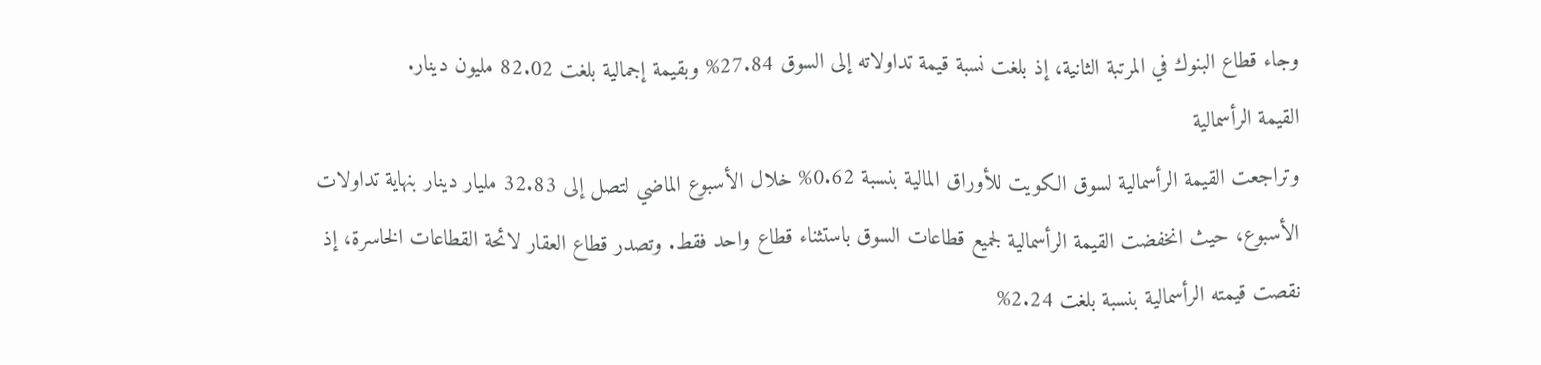وجاء قطاع البنوك في المرتبة الثانية، إذ بلغت نسبة قيمة تداولاته إلى السوق 27.84% وبقيمة إجمالية بلغت 82.02 مليون دينار.
القيمة الرأسمالية
وتراجعت القيمة الرأسمالية لسوق الكويت للأوراق المالية بنسبة 0.62% خلال الأسبوع الماضي لتصل إلى 32.83 مليار دينار بنهاية تداولات الأسبوع، حيث انخفضت القيمة الرأسمالية لجميع قطاعات السوق باستثناء قطاع واحد فقط. وتصدر قطاع العقار لائحة القطاعات الخاسرة، إذ نقصت قيمته الرأسمالية بنسبة بلغت 2.24%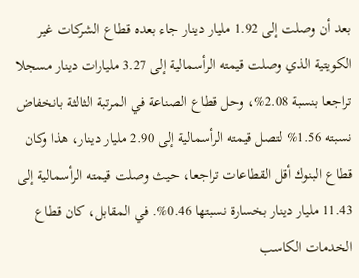بعد أن وصلت إلى 1.92 مليار دينار جاء بعده قطاع الشركات غير الكويتية الذي وصلت قيمته الرأسمالية إلى 3.27 مليارات دينار مسجلا تراجعا بنسبة 2.08%، وحل قطاع الصناعة في المرتبة الثالثة بانخفاض نسبته 1.56% لتصل قيمته الرأسمالية إلى 2.90 مليار دينار، هذا وكان قطاع البنوك أقل القطاعات تراجعا، حيث وصلت قيمته الرأسمالية إلى 11.43 مليار دينار بخسارة نسبتها 0.46%. في المقابل، كان قطاع الخدمات الكاسب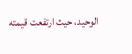الوحيد، حيث ارتفعت قيمته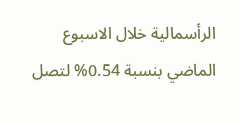الرأسمالية خلال الاسبوع الماضي بنسبة 0.54% لتصل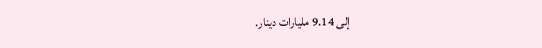إلى 9.14 مليارات دينار.